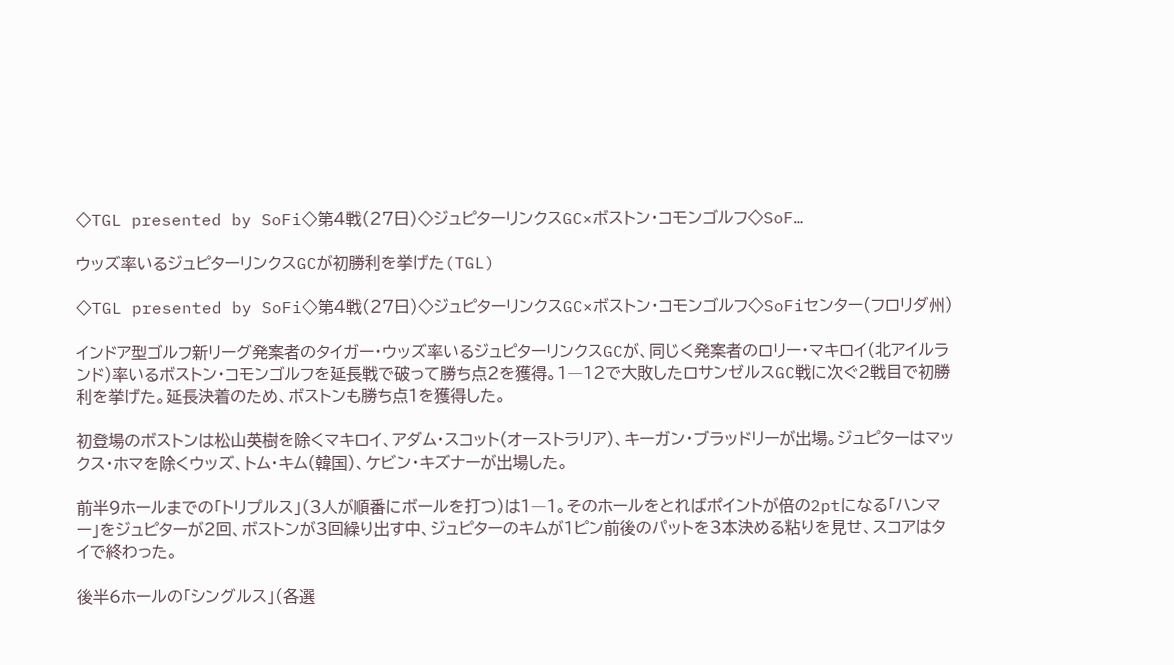◇TGL presented by SoFi◇第4戦(27日)◇ジュピターリンクスGC×ボストン・コモンゴルフ◇SoF…

ウッズ率いるジュピターリンクスGCが初勝利を挙げた(TGL)

◇TGL presented by SoFi◇第4戦(27日)◇ジュピターリンクスGC×ボストン・コモンゴルフ◇SoFiセンター(フロリダ州)

インドア型ゴルフ新リーグ発案者のタイガー・ウッズ率いるジュピターリンクスGCが、同じく発案者のロリー・マキロイ(北アイルランド)率いるボストン・コモンゴルフを延長戦で破って勝ち点2を獲得。1―12で大敗したロサンゼルスGC戦に次ぐ2戦目で初勝利を挙げた。延長決着のため、ボストンも勝ち点1を獲得した。

初登場のボストンは松山英樹を除くマキロイ、アダム・スコット(オーストラリア)、キーガン・ブラッドリーが出場。ジュピターはマックス・ホマを除くウッズ、トム・キム(韓国)、ケビン・キズナーが出場した。

前半9ホールまでの「トリプルス」(3人が順番にボールを打つ)は1―1。そのホールをとればポイントが倍の2ptになる「ハンマー」をジュピターが2回、ボストンが3回繰り出す中、ジュピターのキムが1ピン前後のパットを3本決める粘りを見せ、スコアはタイで終わった。

後半6ホールの「シングルス」(各選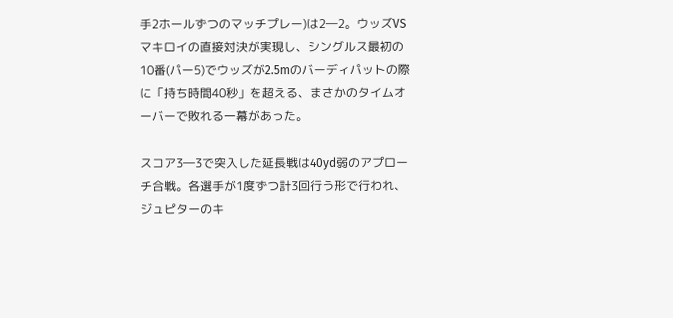手2ホールずつのマッチプレー)は2―2。ウッズVSマキロイの直接対決が実現し、シングルス最初の10番(パー5)でウッズが2.5mのバーディパットの際に「持ち時間40秒」を超える、まさかのタイムオーバーで敗れる一幕があった。

スコア3―3で突入した延長戦は40yd弱のアプローチ合戦。各選手が1度ずつ計3回行う形で行われ、ジュピターのキ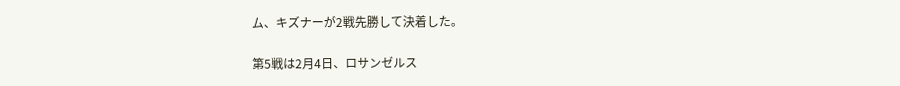ム、キズナーが2戦先勝して決着した。

第5戦は2月4日、ロサンゼルス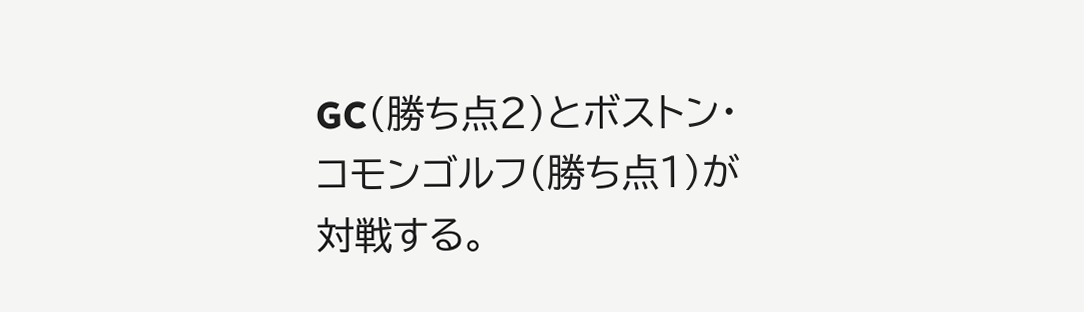GC(勝ち点2)とボストン・コモンゴルフ(勝ち点1)が対戦する。